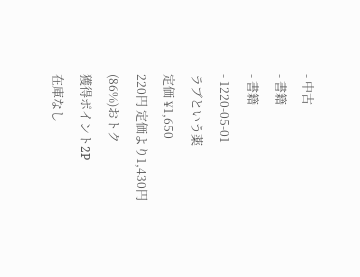- 中古
- 書籍
- 書籍
- 1220-05-01
ラブという薬
定価 ¥1,650
220円 定価より1,430円(86%)おトク
獲得ポイント2P
在庫なし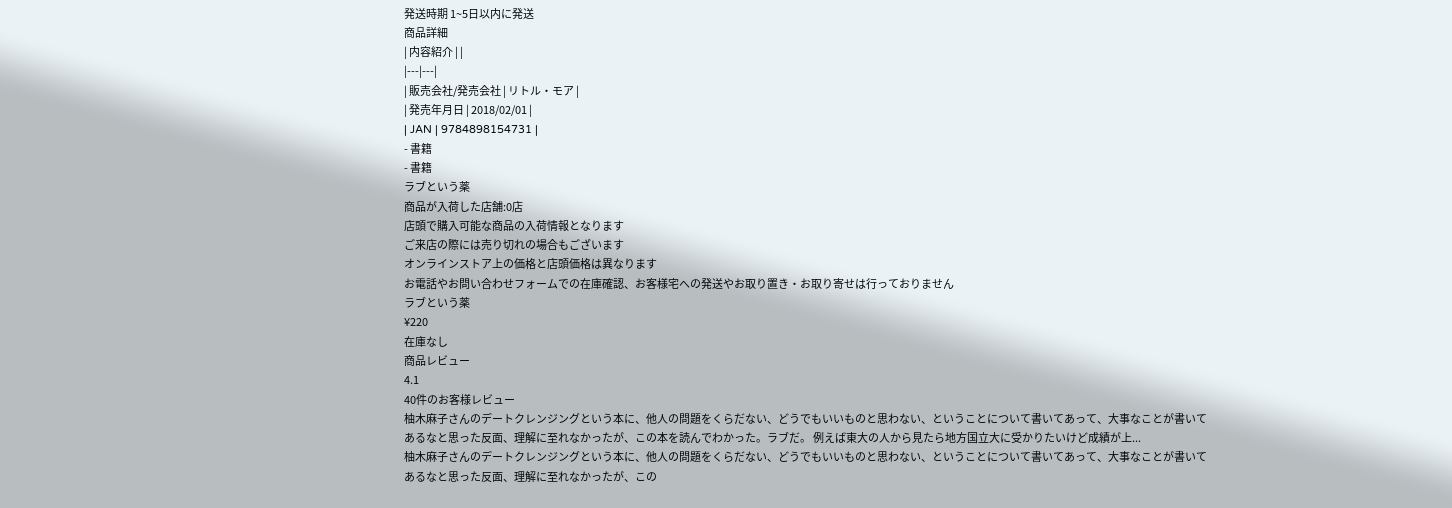発送時期 1~5日以内に発送
商品詳細
| 内容紹介 | |
|---|---|
| 販売会社/発売会社 | リトル・モア |
| 発売年月日 | 2018/02/01 |
| JAN | 9784898154731 |
- 書籍
- 書籍
ラブという薬
商品が入荷した店舗:0店
店頭で購入可能な商品の入荷情報となります
ご来店の際には売り切れの場合もございます
オンラインストア上の価格と店頭価格は異なります
お電話やお問い合わせフォームでの在庫確認、お客様宅への発送やお取り置き・お取り寄せは行っておりません
ラブという薬
¥220
在庫なし
商品レビュー
4.1
40件のお客様レビュー
柚木麻子さんのデートクレンジングという本に、他人の問題をくらだない、どうでもいいものと思わない、ということについて書いてあって、大事なことが書いてあるなと思った反面、理解に至れなかったが、この本を読んでわかった。ラブだ。 例えば東大の人から見たら地方国立大に受かりたいけど成績が上...
柚木麻子さんのデートクレンジングという本に、他人の問題をくらだない、どうでもいいものと思わない、ということについて書いてあって、大事なことが書いてあるなと思った反面、理解に至れなかったが、この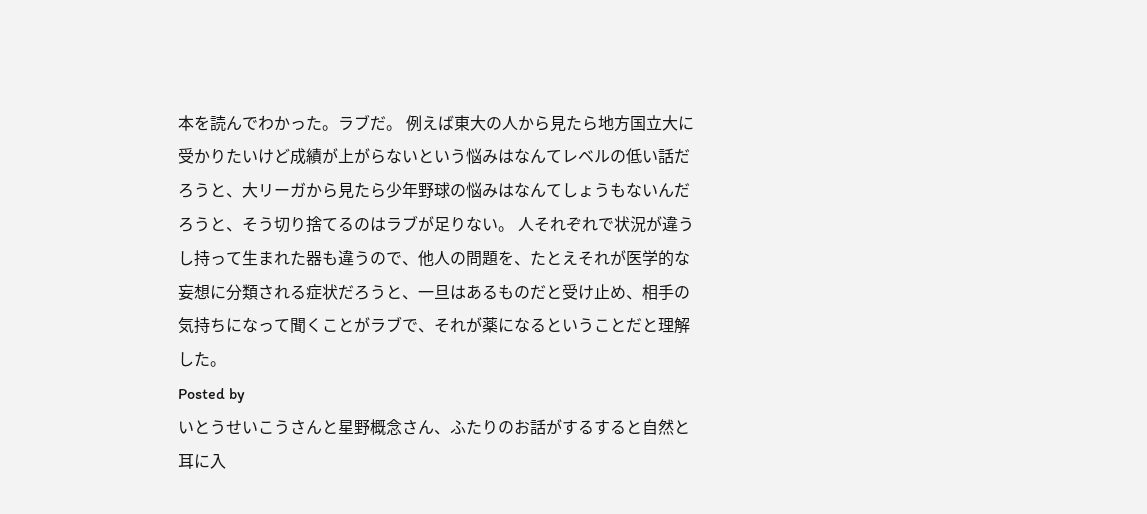本を読んでわかった。ラブだ。 例えば東大の人から見たら地方国立大に受かりたいけど成績が上がらないという悩みはなんてレベルの低い話だろうと、大リーガから見たら少年野球の悩みはなんてしょうもないんだろうと、そう切り捨てるのはラブが足りない。 人それぞれで状況が違うし持って生まれた器も違うので、他人の問題を、たとえそれが医学的な妄想に分類される症状だろうと、一旦はあるものだと受け止め、相手の気持ちになって聞くことがラブで、それが薬になるということだと理解した。
Posted by
いとうせいこうさんと星野概念さん、ふたりのお話がするすると自然と耳に入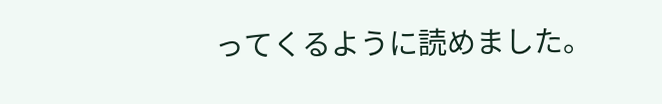ってくるように読めました。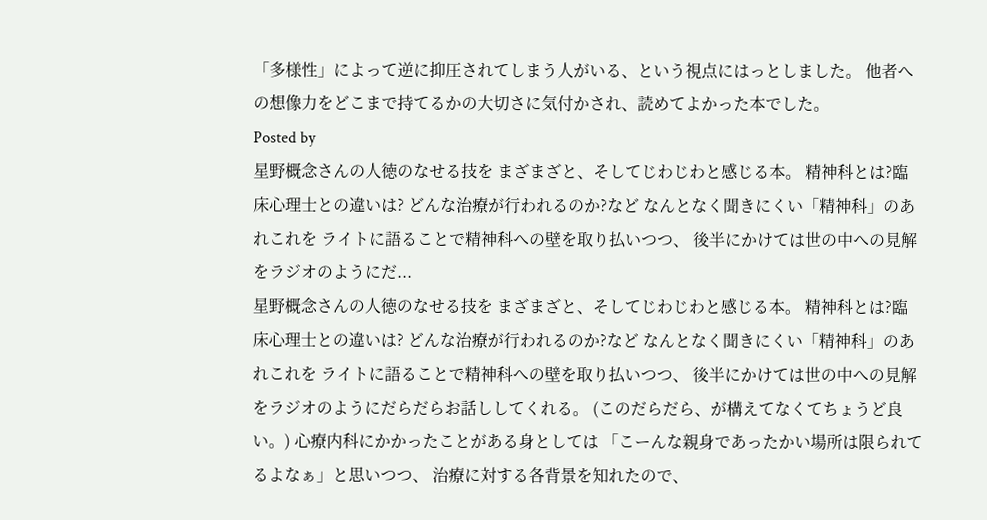「多様性」によって逆に抑圧されてしまう人がいる、という視点にはっとしました。 他者への想像力をどこまで持てるかの大切さに気付かされ、読めてよかった本でした。
Posted by
星野概念さんの人徳のなせる技を まざまざと、そしてじわじわと感じる本。 精神科とは?臨床心理士との違いは? どんな治療が行われるのか?など なんとなく聞きにくい「精神科」のあれこれを ライトに語ることで精神科への壁を取り払いつつ、 後半にかけては世の中への見解をラジオのようにだ...
星野概念さんの人徳のなせる技を まざまざと、そしてじわじわと感じる本。 精神科とは?臨床心理士との違いは? どんな治療が行われるのか?など なんとなく聞きにくい「精神科」のあれこれを ライトに語ることで精神科への壁を取り払いつつ、 後半にかけては世の中への見解をラジオのようにだらだらお話ししてくれる。 (このだらだら、が構えてなくてちょうど良い。) 心療内科にかかったことがある身としては 「こーんな親身であったかい場所は限られてるよなぁ」と思いつつ、 治療に対する各背景を知れたので、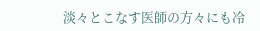淡々とこなす医師の方々にも冷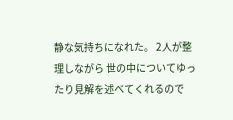静な気持ちになれた。 2人が整理しながら 世の中についてゆったり見解を述べてくれるので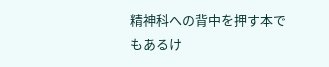精神科への背中を押す本でもあるけ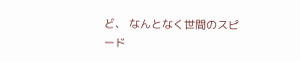ど、 なんとなく世間のスピード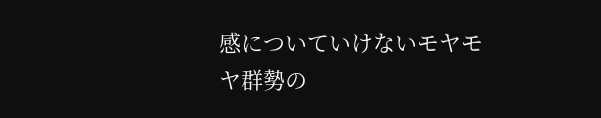感についていけないモヤモヤ群勢の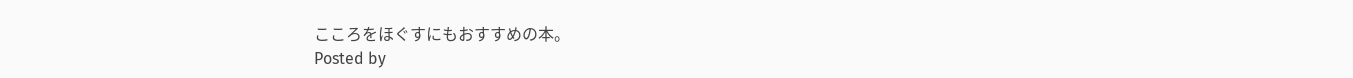こころをほぐすにもおすすめの本。
Posted by